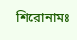শিরোনামঃ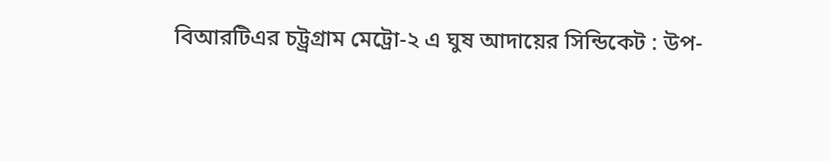বিআরটিএর চট্ট্রগ্রাম মেট্রো-২ এ ঘুষ আদায়ের সিন্ডিকেট : উপ-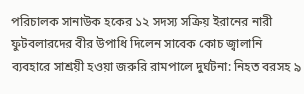পরিচালক সানাউক হকের ১২ সদস্য সক্রিয় ইরানের নারী ফুটবলারদের বীর উপাধি দিলেন সাবেক কোচ জ্বালানি ব্যবহারে সাশ্রয়ী হওয়া জরুরি রামপালে দুর্ঘটনা: নিহত বরসহ ৯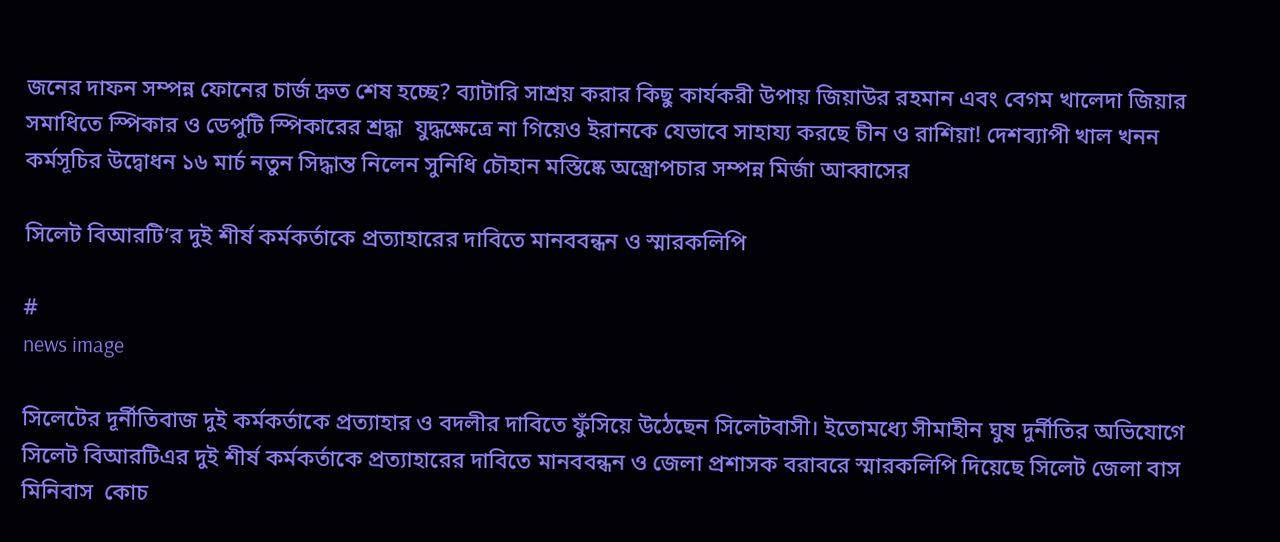জনের দাফন সম্পন্ন ফোনের চার্জ দ্রুত শেষ হচ্ছে? ব্যাটারি সাশ্রয় করার কিছু কার্যকরী উপায় জিয়াউর রহমান এবং বেগম খালেদা জিয়ার সমাধিতে স্পিকার ও ডেপুটি স্পিকারের শ্রদ্ধা  যুদ্ধক্ষেত্রে না গিয়েও ইরানকে যেভাবে সাহায্য করছে চীন ও রাশিয়া! দেশব্যাপী খাল খনন কর্মসূচির উদ্বোধন ১৬ মার্চ নতুন সিদ্ধান্ত নিলেন সুনিধি চৌহান মস্তিষ্কে অস্ত্রোপচার সম্পন্ন মির্জা আব্বাসের

সিলেট বিআরটি’র দুই শীর্ষ কর্মকর্তাকে প্রত্যাহারের দাবিতে মানববন্ধন ও স্মারকলিপি

#
news image

সিলেটের দূর্নীতিবাজ দুই কর্মকর্তাকে প্রত্যাহার ও বদলীর দাবিতে ফুঁসিয়ে উঠেছেন সিলেটবাসী। ইতোমধ্যে সীমাহীন ঘুষ দুর্নীতির অভিযোগে সিলেট বিআরটিএর দুই শীর্ষ কর্মকর্তাকে প্রত্যাহারের দাবিতে মানববন্ধন ও জেলা প্রশাসক বরাবরে স্মারকলিপি দিয়েছে সিলেট জেলা বাস মিনিবাস  কোচ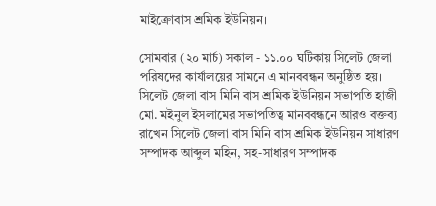মাইক্রোবাস শ্রমিক ইউনিয়ন।

সোমবার (২০ মার্চ) সকাল - ১১.০০ ঘটিকায় সিলেট জেলা পরিষদের কার্যালয়ের সামনে এ মানববন্ধন অনুষ্ঠিত হয়। সিলেট জেলা বাস মিনি বাস শ্রমিক ইউনিয়ন সভাপতি হাজী মো. মইনুল ইসলামের সভাপতিত্ব মানববন্ধনে আরও বক্তব্য রাখেন সিলেট জেলা বাস মিনি বাস শ্রমিক ইউনিয়ন সাধারণ সম্পাদক আব্দুল মহিন, সহ-সাধারণ সম্পাদক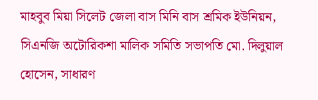মাহবুব মিয়া সিলেট জেলা বাস মিনি বাস শ্রমিক ইউনিয়ন, সিএনজি অটোরিকশা মালিক সমিতি সভাপতি মো. দিলুয়াল হোসেন, সাধারণ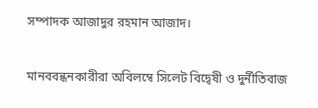সম্পাদক আজাদুর রহমান আজাদ।

মানববন্ধনকারীরা অবিলম্বে সিলেট বিদ্বেষী ও দুর্নীতিবাজ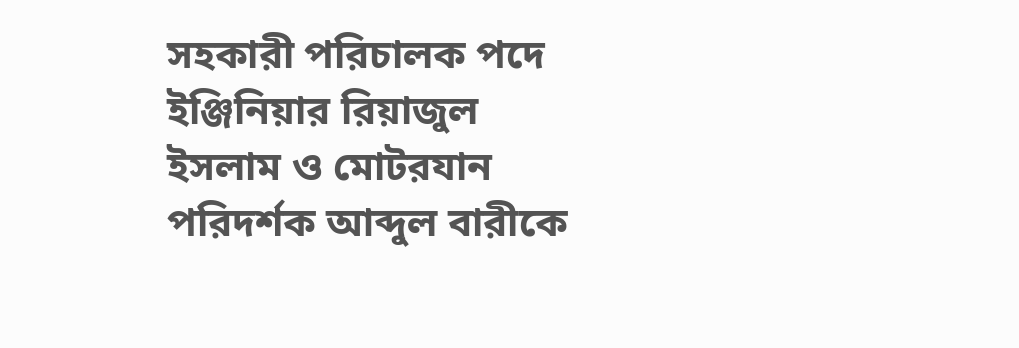সহকারী পরিচালক পদে ইঞ্জিনিয়ার রিয়াজুল ইসলাম ও মোটরযান পরিদর্শক আব্দুল বারীকে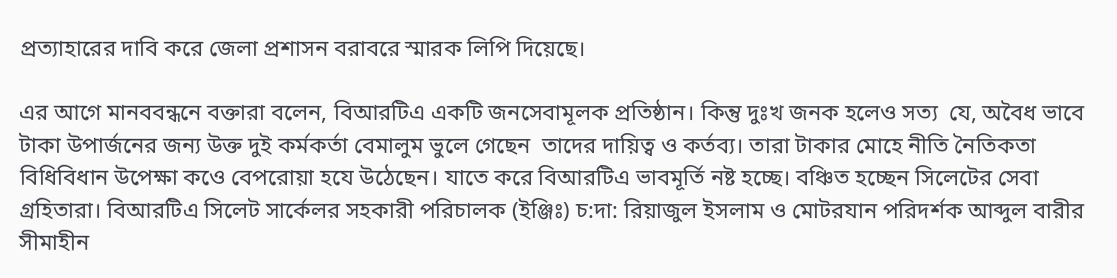প্রত্যাহারের দাবি করে জেলা প্রশাসন বরাবরে স্মারক লিপি দিয়েছে।

এর আগে মানববন্ধনে বক্তারা বলেন, বিআরটিএ একটি জনসেবামূলক প্রতিষ্ঠান। কিন্তু দুঃখ জনক হলেও সত্য  যে, অবৈধ ভাবে টাকা উপার্জনের জন্য উক্ত দুই কর্মকর্তা বেমালুম ভুলে গেছেন  তাদের দায়িত্ব ও কর্তব্য। তারা টাকার মোহে নীতি নৈতিকতা বিধিবিধান উপেক্ষা কওে বেপরোয়া হযে উঠেছেন। যাতে করে বিআরটিএ ভাবমূর্তি নষ্ট হচ্ছে। বঞ্চিত হচ্ছেন সিলেটের সেবা গ্রহিতারা। বিআরটিএ সিলেট সার্কেলর সহকারী পরিচালক (ইঞ্জিঃ) চ:দা: রিয়াজুল ইসলাম ও মোটরযান পরিদর্শক আব্দুল বারীর সীমাহীন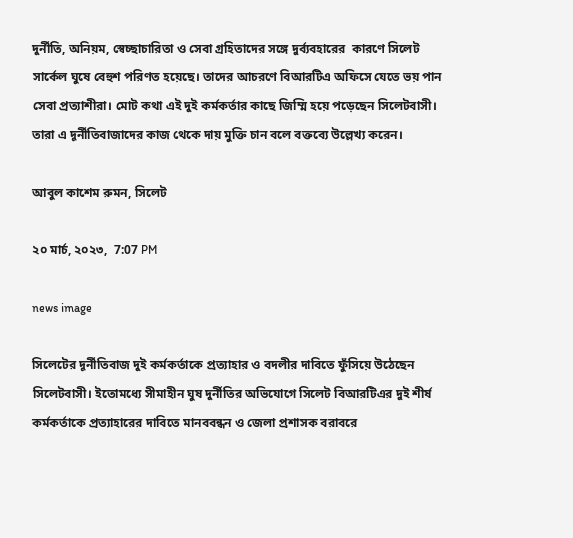দুর্নীতি, অনিয়ম, স্বেচ্ছাচারিতা ও সেবা গ্রহিতাদের সঙ্গে দুর্ব্যবহারের  কারণে সিলেট সার্কেল ঘুষে বেহুশ পরিণত হয়েছে। তাদের আচরণে বিআরটিএ অফিসে যেতে ভয় পান সেবা প্রত্যাশীরা। মোট কথা এই দুই কর্মকর্তার কাছে জিম্মি হয়ে পড়েছেন সিলেটবাসী। তারা এ দূর্নীতিবাজাদের কাজ থেকে দায় মুক্তি চান বলে বক্তব্যে উল্লেখ্য করেন।

আবুল কাশেম রুমন, সিলেট

২০ মার্চ, ২০২৩,  7:07 PM

news image

সিলেটের দূর্নীতিবাজ দুই কর্মকর্তাকে প্রত্যাহার ও বদলীর দাবিতে ফুঁসিয়ে উঠেছেন সিলেটবাসী। ইতোমধ্যে সীমাহীন ঘুষ দুর্নীতির অভিযোগে সিলেট বিআরটিএর দুই শীর্ষ কর্মকর্তাকে প্রত্যাহারের দাবিতে মানববন্ধন ও জেলা প্রশাসক বরাবরে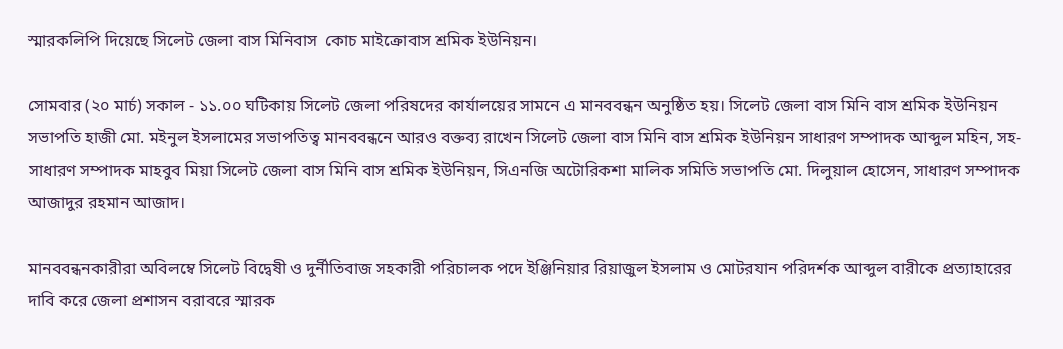স্মারকলিপি দিয়েছে সিলেট জেলা বাস মিনিবাস  কোচ মাইক্রোবাস শ্রমিক ইউনিয়ন।

সোমবার (২০ মার্চ) সকাল - ১১.০০ ঘটিকায় সিলেট জেলা পরিষদের কার্যালয়ের সামনে এ মানববন্ধন অনুষ্ঠিত হয়। সিলেট জেলা বাস মিনি বাস শ্রমিক ইউনিয়ন সভাপতি হাজী মো. মইনুল ইসলামের সভাপতিত্ব মানববন্ধনে আরও বক্তব্য রাখেন সিলেট জেলা বাস মিনি বাস শ্রমিক ইউনিয়ন সাধারণ সম্পাদক আব্দুল মহিন, সহ-সাধারণ সম্পাদক মাহবুব মিয়া সিলেট জেলা বাস মিনি বাস শ্রমিক ইউনিয়ন, সিএনজি অটোরিকশা মালিক সমিতি সভাপতি মো. দিলুয়াল হোসেন, সাধারণ সম্পাদক আজাদুর রহমান আজাদ।

মানববন্ধনকারীরা অবিলম্বে সিলেট বিদ্বেষী ও দুর্নীতিবাজ সহকারী পরিচালক পদে ইঞ্জিনিয়ার রিয়াজুল ইসলাম ও মোটরযান পরিদর্শক আব্দুল বারীকে প্রত্যাহারের দাবি করে জেলা প্রশাসন বরাবরে স্মারক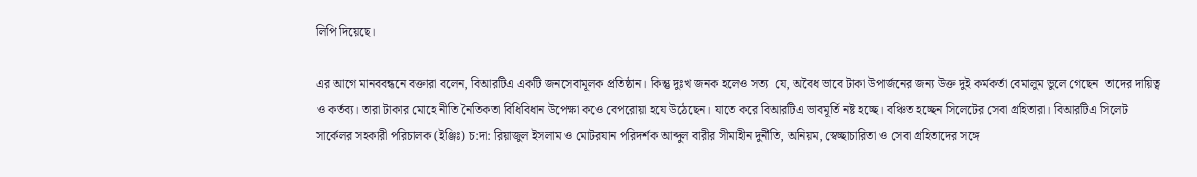লিপি দিয়েছে।

এর আগে মানববন্ধনে বক্তারা বলেন, বিআরটিএ একটি জনসেবামূলক প্রতিষ্ঠান। কিন্তু দুঃখ জনক হলেও সত্য  যে, অবৈধ ভাবে টাকা উপার্জনের জন্য উক্ত দুই কর্মকর্তা বেমালুম ভুলে গেছেন  তাদের দায়িত্ব ও কর্তব্য। তারা টাকার মোহে নীতি নৈতিকতা বিধিবিধান উপেক্ষা কওে বেপরোয়া হযে উঠেছেন। যাতে করে বিআরটিএ ভাবমূর্তি নষ্ট হচ্ছে। বঞ্চিত হচ্ছেন সিলেটের সেবা গ্রহিতারা। বিআরটিএ সিলেট সার্কেলর সহকারী পরিচালক (ইঞ্জিঃ) চ:দা: রিয়াজুল ইসলাম ও মোটরযান পরিদর্শক আব্দুল বারীর সীমাহীন দুর্নীতি, অনিয়ম, স্বেচ্ছাচারিতা ও সেবা গ্রহিতাদের সঙ্গে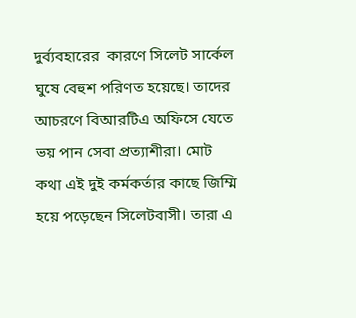দুর্ব্যবহারের  কারণে সিলেট সার্কেল ঘুষে বেহুশ পরিণত হয়েছে। তাদের আচরণে বিআরটিএ অফিসে যেতে ভয় পান সেবা প্রত্যাশীরা। মোট কথা এই দুই কর্মকর্তার কাছে জিম্মি হয়ে পড়েছেন সিলেটবাসী। তারা এ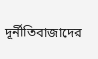দূর্নীতিবাজাদের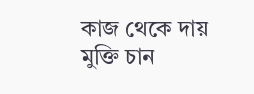কাজ থেকে দায় মুক্তি চান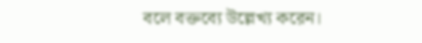বলে বক্তব্যে উল্লেখ্য করেন।